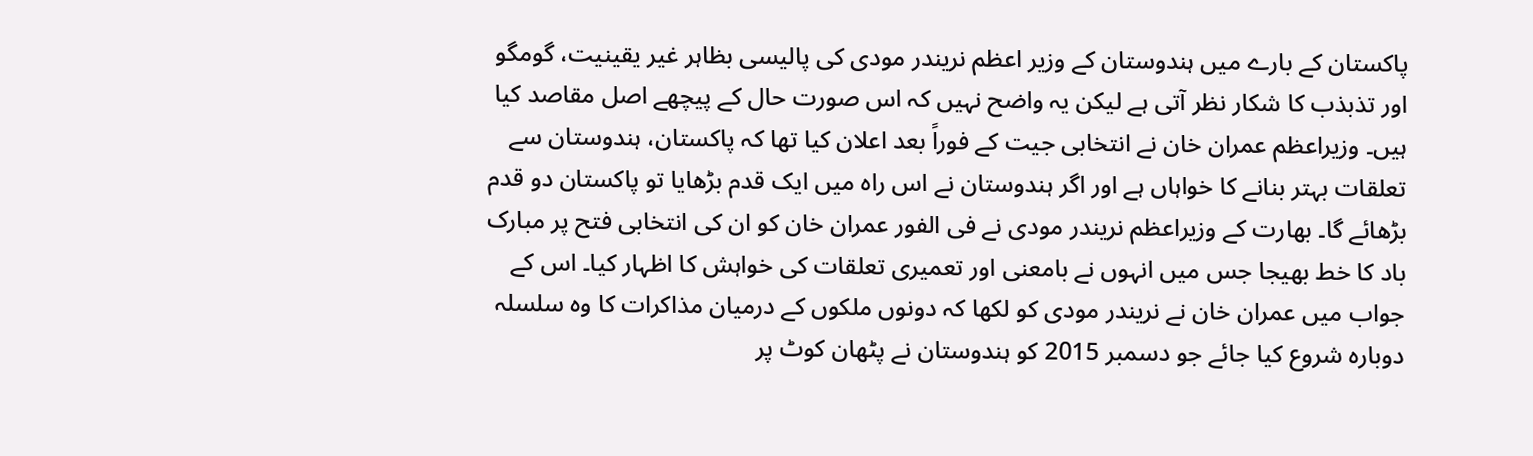پاکستان کے بارے میں ہندوستان کے وزیر اعظم نریندر مودی کی پالیسی بظاہر غیر یقینیت، گومگو اور تذبذب کا شکار نظر آتی ہے لیکن یہ واضح نہیں کہ اس صورت حال کے پیچھے اصل مقاصد کیا ہیں۔ وزیراعظم عمران خان نے انتخابی جیت کے فوراً بعد اعلان کیا تھا کہ پاکستان، ہندوستان سے تعلقات بہتر بنانے کا خواہاں ہے اور اگر ہندوستان نے اس راہ میں ایک قدم بڑھایا تو پاکستان دو قدم بڑھائے گا۔ بھارت کے وزیراعظم نریندر مودی نے فی الفور عمران خان کو ان کی انتخابی فتح پر مبارک باد کا خط بھیجا جس میں انہوں نے بامعنی اور تعمیری تعلقات کی خواہش کا اظہار کیا۔ اس کے جواب میں عمران خان نے نریندر مودی کو لکھا کہ دونوں ملکوں کے درمیان مذاکرات کا وہ سلسلہ دوبارہ شروع کیا جائے جو دسمبر 2015 کو ہندوستان نے پٹھان کوٹ پر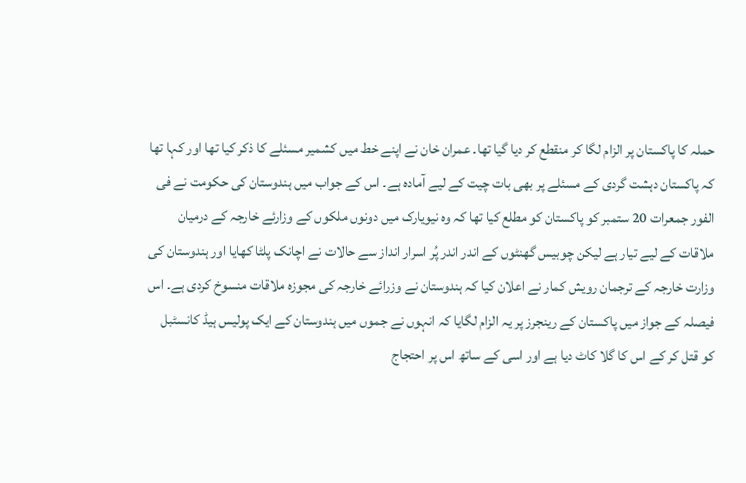حملہ کا پاکستان پر الزام لگا کر منقطع کر دیا گیا تھا۔ عمران خان نے اپنے خط میں کشمیر مسئلے کا ذکر کیا تھا اور کہا تھا کہ پاکستان دہشت گردی کے مسئلے پر بھی بات چیت کے لیے آمادہ ہے۔ اس کے جواب میں ہندوستان کی حکومت نے فی الفور جمعرات 20 ستمبر کو پاکستان کو مطلع کیا تھا کہ وہ نیویارک میں دونوں ملکوں کے وزارئے خارجہ کے درمیان ملاقات کے لیے تیار ہے لیکن چوبیس گھنٹوں کے اندر اندر پُر اسرار انداز سے حالات نے اچانک پلٹا کھایا اور ہندوستان کی وزارت خارجہ کے ترجمان رویش کمار نے اعلان کیا کہ ہندوستان نے وزرائے خارجہ کی مجوزہ ملاقات منسوخ کردی ہے۔ اس فیصلہ کے جواز میں پاکستان کے رینجرز پر یہ الزام لگایا کہ انہوں نے جموں میں ہندوستان کے ایک پولیس ہیڈ کانسٹبل کو قتل کر کے اس کا گلا کاٹ دیا ہے اور اسی کے ساتھ اس پر احتجاج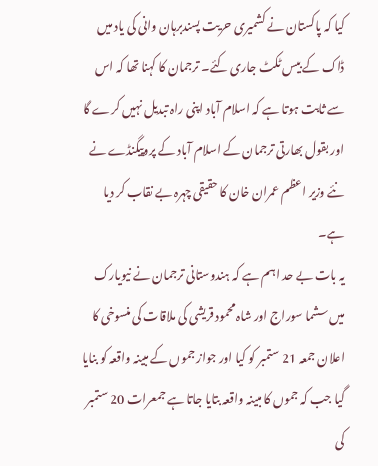کیا کہ پاکستان نے کشمیری حریت پسندبرہان وانی کی یاد میں ڈاک کے بیس ٹکٹ جاری کئے۔ ترجمان کا کہنا تھا کہ اس سے ثابت ہوتا ہے کہ اسلام آباد اپنی راہ تبدیل نہیں کرے گا اور بقول بھارتی ترجمان کے اسلام آباد کے پروپیگنڈے نے نئے وزیر اعظم عمران خان کا حقیقی چہرہ بے نقاب کر دیا ہے۔
یہ بات بے حد اہم ہے کہ ہندوستانی ترجمان نے نیویارک میں سشما سوراج اور شاہ محمود قریشی کی ملاقات کی منسوخی کا اعلان جمعہ 21 ستمبر کو کیا اور جواز جموں کے مبینہ واقعہ کو بنایا گیا جب کہ جموں کا مبینہ واقعہ بتایا جاتا ہے جمعرات 20 ستمبر کی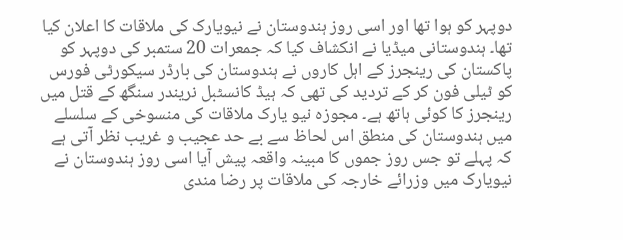دوپہر کو ہوا تھا اور اسی روز ہندوستان نے نیویارک کی ملاقات کا اعلان کیا تھا۔ ہندوستانی میڈیا نے انکشاف کیا کہ جمعرات 20 ستمبر کی دوپہر کو پاکستان کی رینجرز کے اہل کاروں نے ہندوستان کی بارڈر سیکورٹی فورس کو ٹیلی فون کر کے تردید کی تھی کہ ہیڈ کانسٹبل نریندر سنگھ کے قتل میں رینجرز کا کوئی ہاتھ ہے۔ مجوزہ نیو یارک ملاقات کی منسوخی کے سلسلے میں ہندوستان کی منطق اس لحاظ سے بے حد عجیب و غریب نظر آتی ہے کہ پہلے تو جس روز جموں کا مبینہ واقعہ پیش آیا اسی روز ہندوستان نے نیویارک میں وزرائے خارجہ کی ملاقات پر رضا مندی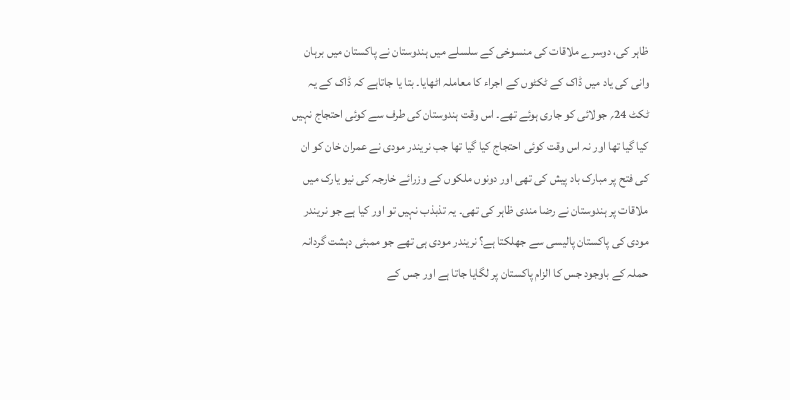ظاہر کی، دوسرے ملاقات کی منسوخی کے سلسلے میں ہندوستان نے پاکستان میں برہان وانی کی یاد میں ڈاک کے ٹکٹوں کے اجراء کا معاملہ اٹھایا۔ بتا یا جاتاہے کہ ڈاک کے یہ ٹکٹ 24؍ جولائی کو جاری ہوئے تھے۔ اس وقت ہندوستان کی طرف سے کوئی احتجاج نہیں کیا گیا تھا اور نہ اس وقت کوئی احتجاج کیا گیا تھا جب نریندر مودی نے عمران خان کو ان کی فتح پر مبارک باد پیش کی تھی اور دونوں ملکوں کے وزرائے خارجہ کی نیو یارک میں ملاقات پر ہندوستان نے رضا مندی ظاہر کی تھی۔ یہ تذبذب نہیں تو اور کیا ہے جو نریندر مودی کی پاکستان پالیسی سے جھلکتا ہے؟ نریندر مودی ہی تھے جو ممبئی دہشت گردانہ حملہ کے باوجود جس کا الزام پاکستان پر لگایا جاتا ہے اور جس کے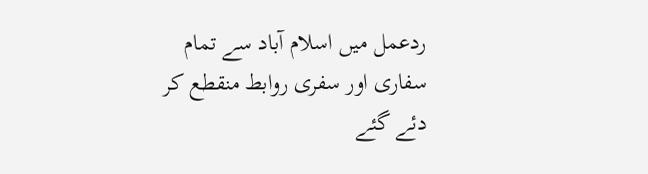ردعمل میں اسلام آباد سے تمام سفاری اور سفری روابط منقطع کر دئے گئے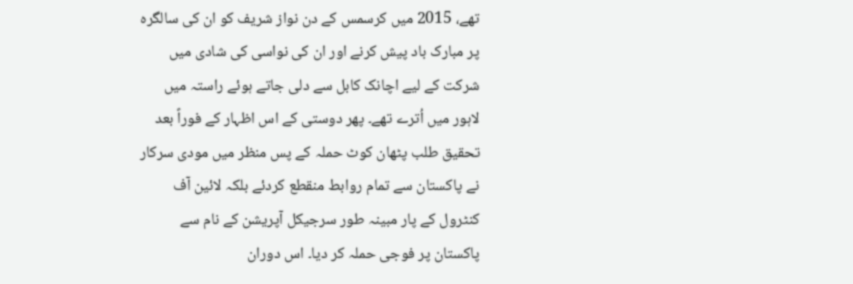تھے، 2015 میں کرسمس کے دن نواز شریف کو ان کی سالگرہ پر مبارک باد پیش کرنے اور ان کی نواسی کی شادی میں شرکت کے لیے اچانک کابل سے دلی جاتے ہوئے راستہ میں لاہور میں اُترے تھے۔ پھر دوستی کے اس اظہار کے فوراً بعد تحقیق طلب پٹھان کوٹ حملہ کے پس منظر میں مودی سرکار نے پاکستان سے تمام روابط منقطع کردئے بلکہ لائین آف کنٹرول کے پار مبینہ طور سرجیکل آپریشن کے نام سے پاکستان پر فوجی حملہ کر دیا۔ اس دوران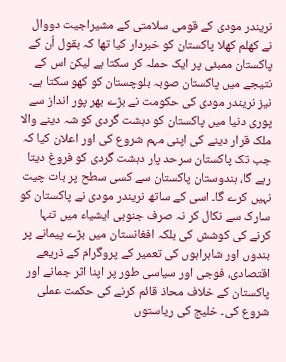نریندر مودی کے قومی سلامتی کے مشیراجیت دووال نے کھلم کھلا پاکستان کو خبردار کیا تھا کہ بقول اُن کے پاکستان ممبئی پر ایک حملہ کر سکتا ہے لیکن اس کے نتیجے میں پاکستان صوبہ بلوچستان کو کھو سکتا ہے۔ نیز نریندر مودی کی حکومت نے بڑے بھر پور انداز سے پوری دنیا میں پاکستان کو دہشت گردی کو شہ دینے والا ملک قرار دینے کی اپنی مہم شروع کی اور اعلان کیا کہ جب تک پاکستان سرحد پار دہشت گردی کو فروغ دیتا رہے گا، ہندوستان پاکستان سے کسی سطح پر بات چیت نہیں کرے گا۔ اسی کے ساتھ نریندر مودی نے پاکستان کو سارک سے نکال کر نہ صرف جنوبی ایشیاء میں تنہا کرنے کی کوشش کی بلکہ افغانستان میں بڑے پیمانے پر بندوں اور شاہراہوں کی تعمیر کے پروگرام کے ذریعے اقتصادی، فوجی اور سیاسی طور پر اپنا اثر جمانے اور پاکستان کے خلاف محاذ قائم کرنے کی حکمت عملی شروع کی۔ خلیج کی ریاستوں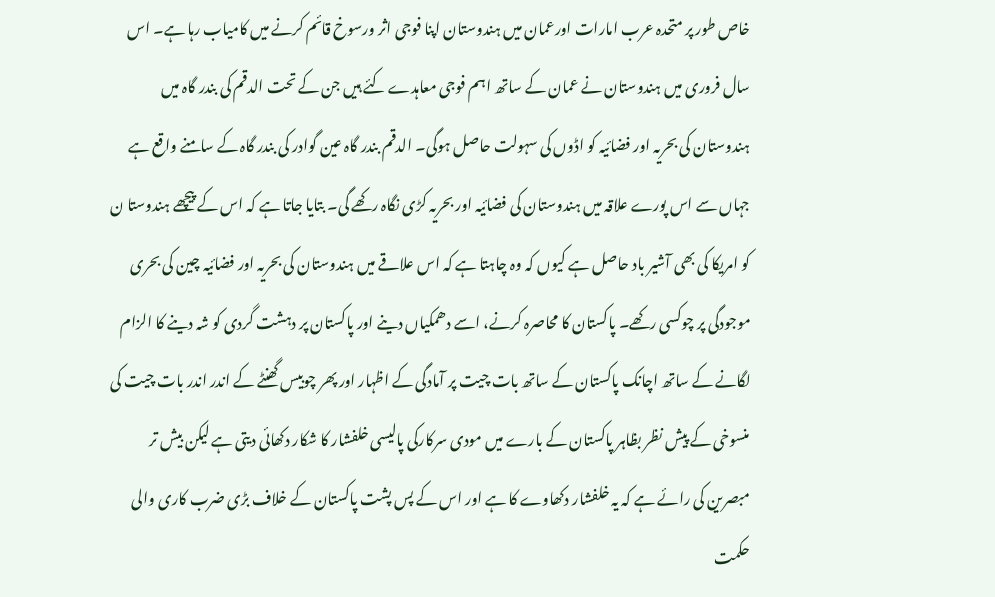خاص طور پر متحدہ عرب امارات اورعمان میں ہندوستان اپنا فوجی اثر ورسوخ قائم کرنے میں کامیاب رہا ہے۔ اس سال فروری میں ہندوستان نے عمان کے ساتھ اہم فوجی معاہدے کئے ہیں جن کے تحت الدقم کی بندر گاہ میں ہندوستان کی بحریہ اور فضائیہ کو اڈوں کی سہولت حاصل ہوگی۔ الدقم بندر گاہ عین گوادر کی بندر گاہ کے سامنے واقع ہے جہاں سے اس پورے علاقہ میں ہندوستان کی فضائیہ اور بحریہ کڑی نگاہ رکھے گی۔ بتایا جاتا ہے کہ اس کے پیچھے ہندوستا ن کو امریکا کی بھی آشیر باد حاصل ہے کیوں کہ وہ چاہتا ہے کہ اس علاقے میں ہندوستان کی بحریہ اور فضائیہ چین کی بحری موجودگی پر چوکسی رکھے۔ پاکستان کا محاصرہ کرنے، اسے دھمکیاں دینے اور پاکستان پر دہشت گردی کو شہ دینے کا الزام لگانے کے ساتھ اچانک پاکستان کے ساتھ بات چیت پر آمادگی کے اظہار اور پھر چوبیس گھنٹے کے اندر اندر بات چیت کی منسوخی کے پیش نظر بظاہر پاکستان کے بارے میں مودی سرکارکی پالیسی خلفشار کا شکار دکھائی دیتی ہے لیکن بیش تر مبصرین کی رائے ہے کہ یہ خلفشار دکھاوے کا ہے اور اس کے پس پشت پاکستان کے خلاف بڑی ضرب کاری والی حکمت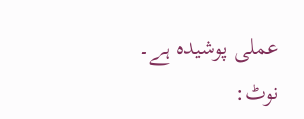عملی پوشیدہ ہے۔
نوٹ: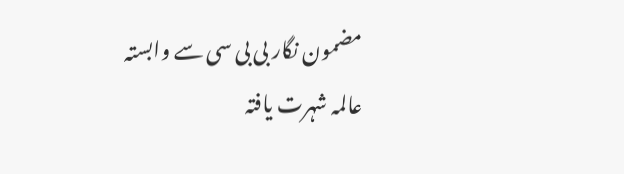مضمون نگار بی بی سی سے وابستہ عالمہ شہرت یافتہ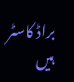براڈ کاسٹر ہیں